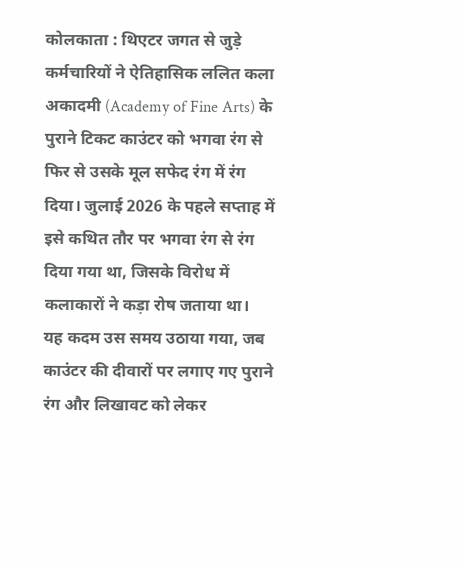कोलकाता : थिएटर जगत से जुड़े कर्मचारियों ने ऐतिहासिक ललित कला अकादमी (Academy of Fine Arts) के पुराने टिकट काउंटर को भगवा रंग से फिर से उसके मूल सफेद रंग में रंग दिया। जुलाई 2026 के पहले सप्ताह में इसे कथित तौर पर भगवा रंग से रंग दिया गया था, जिसके विरोध में कलाकारों ने कड़ा रोष जताया था।
यह कदम उस समय उठाया गया, जब काउंटर की दीवारों पर लगाए गए पुराने रंग और लिखावट को लेकर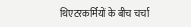थिएटरकर्मियों के बीच चर्चा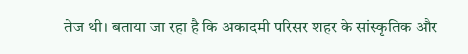तेज थी। बताया जा रहा है कि अकादमी परिसर शहर के सांस्कृतिक और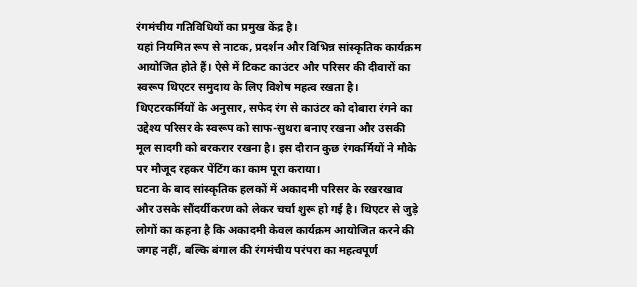रंगमंचीय गतिविधियों का प्रमुख केंद्र है।
यहां नियमित रूप से नाटक, प्रदर्शन और विभिन्न सांस्कृतिक कार्यक्रम आयोजित होते हैं। ऐसे में टिकट काउंटर और परिसर की दीवारों का स्वरूप थिएटर समुदाय के लिए विशेष महत्व रखता है।
थिएटरकर्मियों के अनुसार, सफेद रंग से काउंटर को दोबारा रंगने का उद्देश्य परिसर के स्वरूप को साफ-सुथरा बनाए रखना और उसकी मूल सादगी को बरकरार रखना है। इस दौरान कुछ रंगकर्मियों ने मौके पर मौजूद रहकर पेंटिंग का काम पूरा कराया।
घटना के बाद सांस्कृतिक हलकों में अकादमी परिसर के रखरखाव और उसके सौंदर्यीकरण को लेकर चर्चा शुरू हो गई है। थिएटर से जुड़े लोगों का कहना है कि अकादमी केवल कार्यक्रम आयोजित करने की जगह नहीं, बल्कि बंगाल की रंगमंचीय परंपरा का महत्वपूर्ण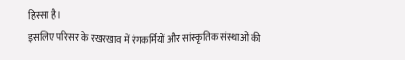हिस्सा है।
इसलिए परिसर के रखरखाव में रंगकर्मियों और सांस्कृतिक संस्थाओं की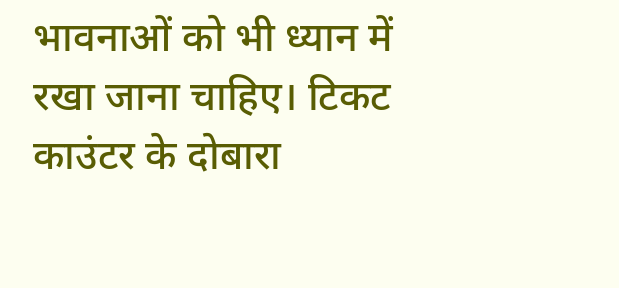भावनाओं को भी ध्यान में रखा जाना चाहिए। टिकट काउंटर के दोबारा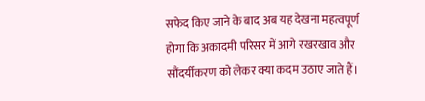सफेद किए जाने के बाद अब यह देखना महत्वपूर्ण होगा कि अकादमी परिसर में आगे रखरखाव और सौंदर्यीकरण को लेकर क्या कदम उठाए जाते हैं।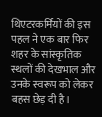थिएटरकर्मियों की इस पहल ने एक बार फिर शहर के सांस्कृतिक स्थलों की देखभाल और उनके स्वरूप को लेकर बहस छेड़ दी है।